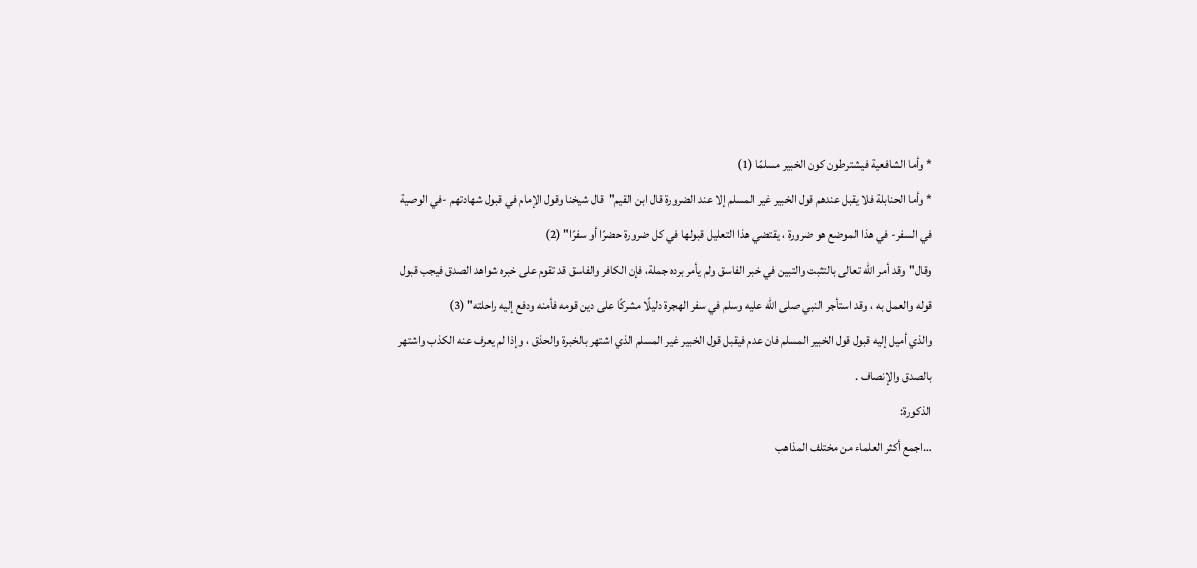* وأما الشافعية فيشترطون كون الخبير مسلمًا (1)
* وأما الحنابلة فلا يقبل عندهم قول الخبير غير المسلم إلا عند الضرورة قال ابن القيم"قال شيخنا وقول الإمام في قبول شهادتهم -في الوصية في السفر- في هذا الموضع هو ضرورة ، يقتضي هذا التعليل قبولها في كل ضرورة حضرًا أو سفرًا" (2)
وقال"وقد أمر الله تعالى بالتثبت والتبين في خبر الفاسق ولم يأمر برده جملة، فإن الكافر والفاسق قد تقوم على خبره شواهد الصدق فيجب قبول قوله والعمل به ، وقد استأجر النبي صلى الله عليه وسلم في سفر الهجرة دليلًا مشركًا على دين قومه فأمنه ودفع إليه راحلته" (3)
والذي أميل إليه قبول قول الخبير المسلم فان عدم فيقبل قول الخبير غير المسلم الذي اشتهر بالخبرة والحذق ، وإذا لم يعرف عنه الكذب واشتهر بالصدق والإنصاف .
الذكورة:
…اجمع أكثر العلماء من مختلف المذاهب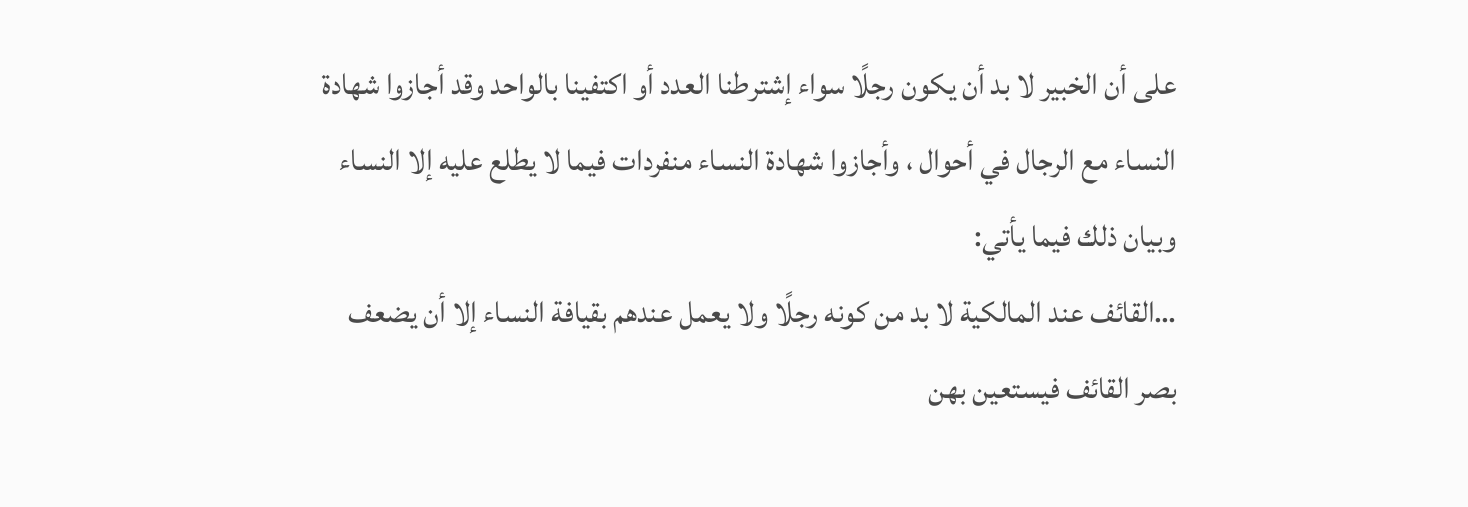على أن الخبير لا بد أن يكون رجلًا سواء إشترطنا العدد أو اكتفينا بالواحد وقد أجازوا شهادة النساء مع الرجال في أحوال ، وأجازوا شهادة النساء منفردات فيما لا يطلع عليه إلا النساء وبيان ذلك فيما يأتي:
…القائف عند المالكية لا بد من كونه رجلًا ولا يعمل عندهم بقيافة النساء إلا أن يضعف بصر القائف فيستعين بهن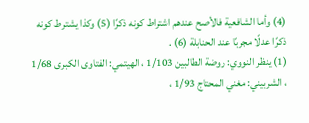(4) وأما الشافعية فالأصح عندهم اشتراط كونه ذكرًا (5) وكذا يشترط كونه ذكرًا عدلًا مجربًا عند الحنابلة (6) .
(1) ينظر النووي: روضة الطالبين 1/103 ، الهيتمي: الفتاوى الكبرى 1/68 ، الشربيني: مغني المحتاج 1/93 ،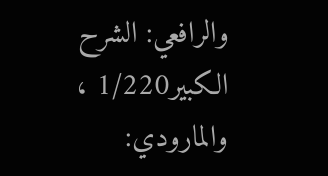والرافعي: الشرح الكبير1/220 ، والمارودي: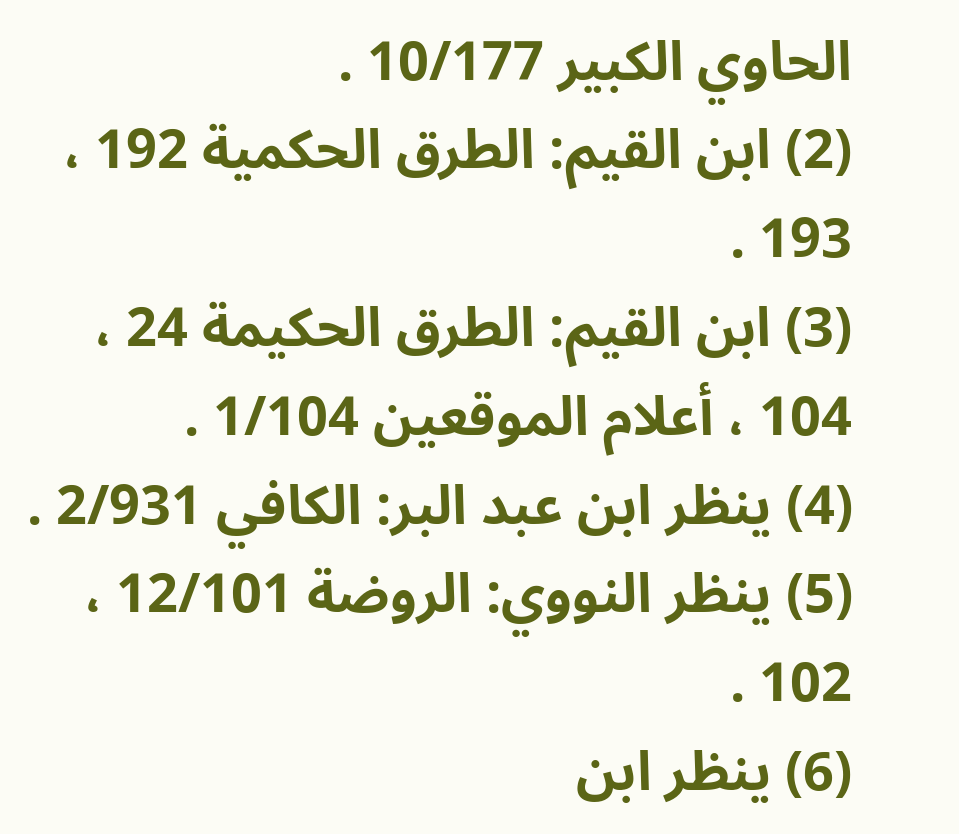الحاوي الكبير 10/177 .
(2) ابن القيم: الطرق الحكمية 192 ، 193 .
(3) ابن القيم: الطرق الحكيمة 24 ، 104 ، أعلام الموقعين 1/104 .
(4) ينظر ابن عبد البر: الكافي 2/931 .
(5) ينظر النووي: الروضة 12/101 ، 102 .
(6) ينظر ابن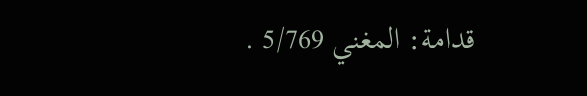قدامة: المغني 5/769 .